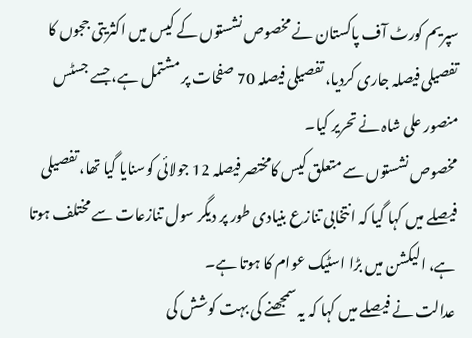سپریم کورٹ آف پاکستان نے مخصوص نشستوں کے کیس میں اکثریتی ججوں کا تفصیلی فیصلہ جاری کردیا، تفصیلی فیصلہ 70 صفحات پر مشتمل ہے، جسے جسٹس منصور علی شاہ نے تحریر کیا۔
مخصوص نشستوں سے متعلق کیس کامختصر فیصلہ 12 جولائی کوسنایا گیا تھا، تفصیلی فیصلے میں کہا گیا کہ انتخابی تنازع بنیادی طور پر دیگر سول تنازعات سے مختلف ہوتا ہے، الیکشن میں بڑا اسٹیک عوام کا ہوتا ہے۔
عدالت نے فیصلے میں کہا کہ یہ سمجھنے کی بہت کوشش کی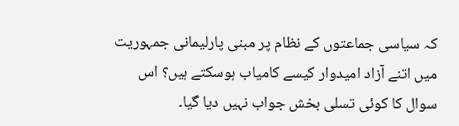کہ سیاسی جماعتوں کے نظام پر مبنی پارلیمانی جمہوریت میں اتنے آزاد امیدوار کیسے کامیاب ہوسکتے ہیں؟ اس سوال کا کوئی تسلی بخش جواب نہیں دیا گیا۔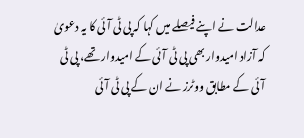عدالت نے اپنے فیصلے میں کہا کہ پی ٹی آئی کا یہ دعویٰ کہ آزاد امیدوار بھی پی ٹی آئی کے امیدوار تھے، پی ٹی آئی کے مطابق ووٹرز نے ان کے پی ٹی آئی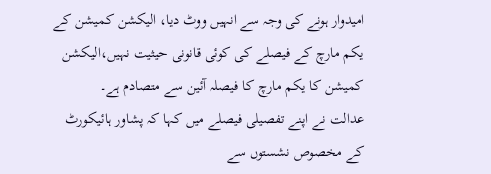امیدوار ہونے کی وجہ سے انہیں ووٹ دیا، الیکشن کمیشن کے یکم مارچ کے فیصلے کی کوئی قانونی حیثیت نہیں،الیکشن کمیشن کا یکم مارچ کا فیصلہ آئین سے متصادم ہے۔
عدالت نے اپنے تفصیلی فیصلے میں کہا کہ پشاور ہائیکورٹ کے مخصوص نشستوں سے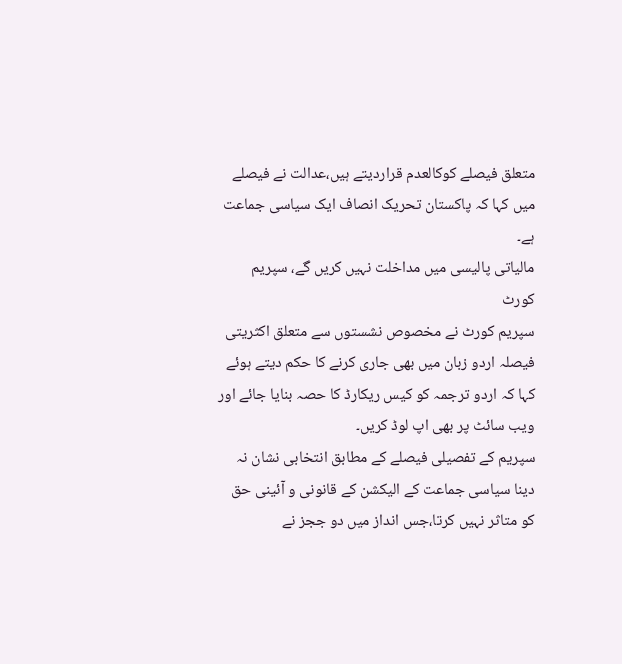متعلق فیصلے کوکالعدم قراردیتے ہیں،عدالت نے فیصلے میں کہا کہ پاکستان تحریک انصاف ایک سیاسی جماعت ہے۔
مالیاتی پالیسی میں مداخلت نہیں کریں گے، سپریم کورٹ
سپریم کورٹ نے مخصوص نشستوں سے متعلق اکثریتی فیصلہ اردو زبان میں بھی جاری کرنے کا حکم دیتے ہوئے کہا کہ اردو ترجمہ کو کیس ریکارڈ کا حصہ بنایا جائے اور ویب سائٹ پر بھی اپ لوڈ کریں۔
سپریم کے تفصیلی فیصلے کے مطابق انتخابی نشان نہ دینا سیاسی جماعت کے الیکشن کے قانونی و آئینی حق کو متاثر نہیں کرتا،جس انداز میں دو ججز نے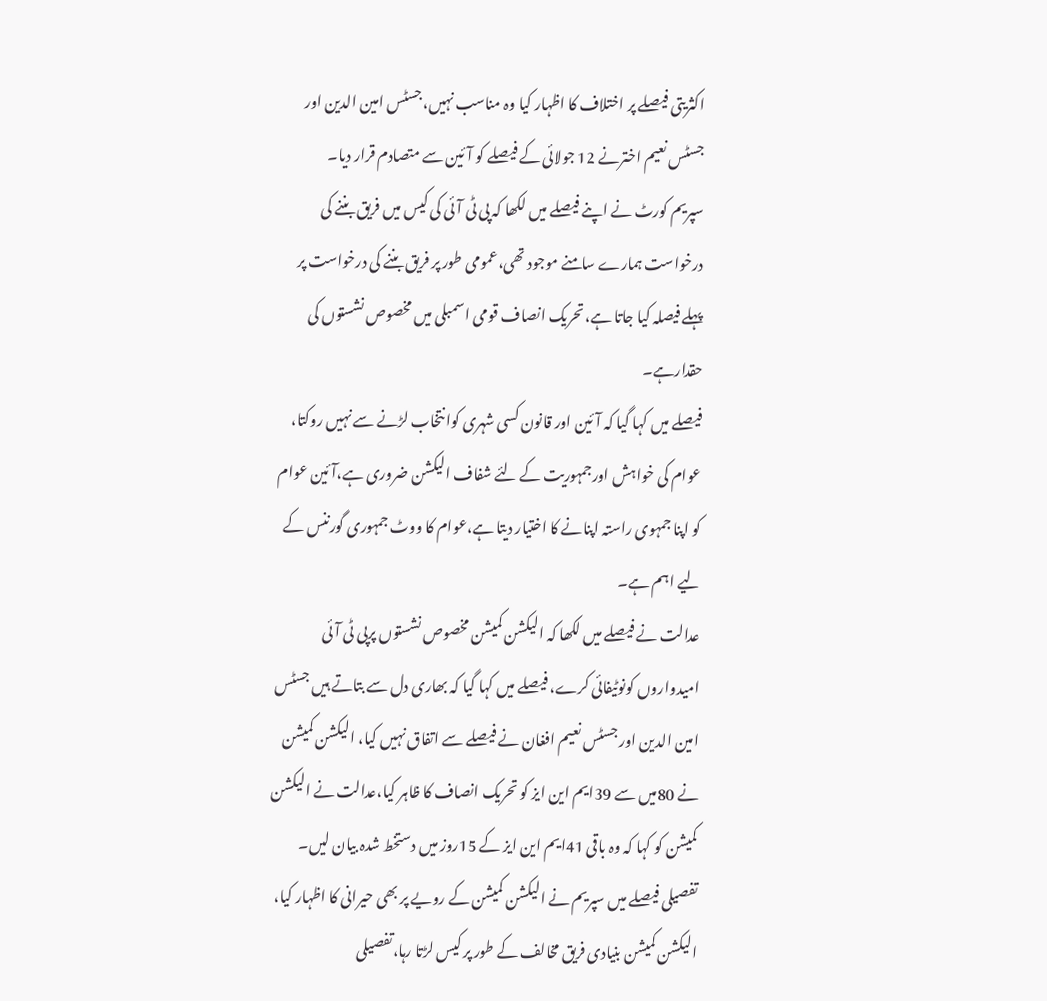اکثریتی فیصلے پر اختلاف کا اظہار کیا وہ مناسب نہیں،جسٹس امین الدین اور جسٹس نعیم اخترنے 12 جولائی کے فیصلے کو آئین سے متصادم قرار دیا۔
سپریم کورٹ نے اپنے فیصلے میں لکھا کہ پی ٹی آئی کی کیس میں فریق بننے کی درخواست ہمارے سامنے موجود تھی،عمومی طور پر فریق بننے کی درخواست پر پہلے فیصلہ کیا جاتا ہے،تحریک انصاف قومی اسمبلی میں مخصوص نشستوں کی حقدارہے۔
فیصلے میں کہا گیا کہ آئین اور قانون کسی شہری کوانتخاب لڑنے سے نہیں روکتا، عوام کی خواہش اورجمہوریت کے لئے شفاف الیکشن ضروری ہے،آئین عوام کو اپنا جمہوی راستہ اپنانے کا اختیار دیتا ہے،عوام کا ووٹ جمہوری گورننس کے لیے اہم ہے۔
عدالت نے فیصلے میں لکھا کہ الیکشن کمیشن مخصوص نشستوں پرپی ٹی آئی امیدواروں کونوٹیفائی کرے، فیصلے میں کہا گیا کہ بھاری دل سے بتاتے ہیں جسٹس امین الدین اور جسٹس نعیم افغان نے فیصلے سے اتفاق نہیں کیا، الیکشن کمیشن نے 80میں سے 39ایم این ایز کو تحریک انصاف کا ظاہر کیا،عدالت نے الیکشن کمیشن کو کہا کہ وہ باقی 41ایم این ایز کے 15روز میں دستخط شدہ بیان لیں۔
تفصیلی فیصلے میں سپریم نے الیکشن کمیشن کے رویے پر بھی حیرانی کا اظہار کیا، الیکشن کمیشن بنیادی فریق مخالف کے طور پر کیس لڑتا رہا،تفصیلی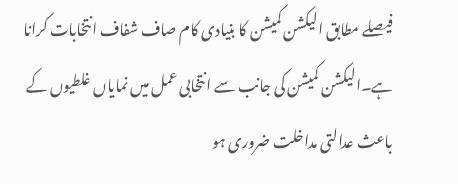فیصلے مطابق الیکشن کمیشن کا بنیادی کام صاف شفاف انتخابات کرانا ہے۔الیکشن کمیشن کی جانب سے انتخابی عمل میں نمایاں غلطیوں کے باعث عدالتی مداخلت ضروری ہو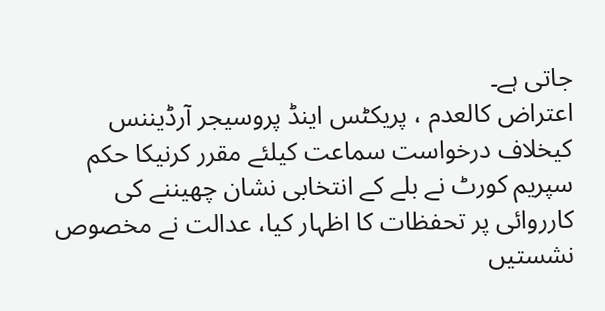جاتی ہے۔
اعتراض کالعدم ، پریکٹس اینڈ پروسیجر آرڈیننس کیخلاف درخواست سماعت کیلئے مقرر کرنیکا حکم
سپریم کورٹ نے بلے کے انتخابی نشان چھیننے کی کارروائی پر تحفظات کا اظہار کیا، عدالت نے مخصوص نشستیں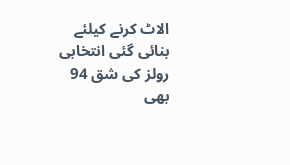الاٹ کرنے کیلئے بنائی گئی انتخابی رولز کی شق 94 بھی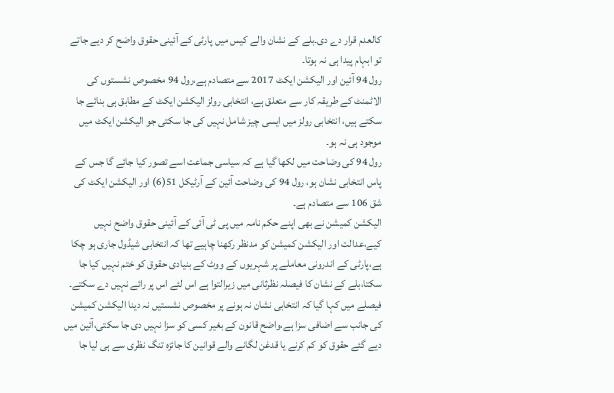کالعدم قرار دے دی۔بلے کے نشان والے کیس میں پارٹی کے آئینی حقوق واضح کر دیے جاتے تو ابہام پیدا ہی نہ ہوتا۔
رول 94 آئین اور الیکشن ایکٹ 2017 سے متصادم ہے،رول 94 مخصوص نشستوں کی الاٹمنٹ کے طریقہ کار سے متعلق ہے، انتخابی رولز الیکشن ایکٹ کے مطابق ہی بنائے جا سکتے ہیں، انتخابی رولز میں ایسی چیز شامل نہیں کی جا سکتی جو الیکشن ایکٹ میں موجود ہی نہ ہو۔
رول 94 کی وضاحت میں لکھا گیا ہے کہ سیاسی جماعت اسے تصور کیا جائے گا جس کے پاس انتخابی نشان ہو، رول 94 کی وضاحت آئین کے آرٹیکل 51(6) اور الیکشن ایکٹ کی شق 106 سے متصادم ہے۔
الیکشن کمیشن نے بھی اپنے حکم نامہ میں پی ٹی آئی کے آئینی حقوق واضح نہیں کیے،عدالت اور الیکشن کمیشن کو مدنظر رکھنا چاہیے تھا کہ انتخابی شیڈول جاری ہو چکا ہے،پارٹی کے اندرونی معاملے پر شہریوں کے ووٹ کے بنیادی حقوق کو ختم نہیں کیا جا سکتا،بلے کے نشان کا فیصلہ نظرثانی میں زیرالتوا ہے اس لئے اس پر رائے نہیں دے سکتے۔
فیصلے میں کہا گیا کہ انتخابی نشان نہ ہونے پر مخصوص نشستیں نہ دینا الیکشن کمیشن کی جانب سے اضافی سزا ہے،واضح قانون کے بغیر کسی کو سزا نہیں دی جا سکتی،آئین میں دیے گئے حقوق کو کم کرنے یا قدغن لگانے والے قوانین کا جائزہ تنگ نظری سے ہی لیا جا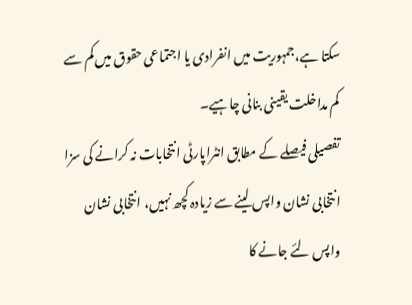سکتا ہے،جمہوریت میں انفرادی یا اجتماعی حقوق میں کم سے کم مداخلت یقینی بنانی چاہیے۔
تفصیلی فیصلے کے مطابق انٹراپارٹی انتخابات نہ کرانے کی سزا انتخابی نشان واپس لینے سے زیادہ کچھ نہیں، انتخابی نشان واپس لئے جانے کا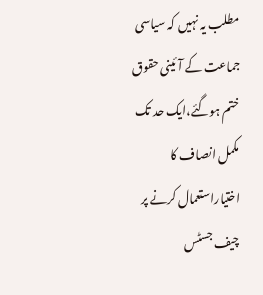مطلب یہ نہیں کہ سیاسی جماعت کے آئینی حقوق ختم ہوگئے،ایک حد تک مکمل انصاف کا اختیاراستعمال کرنے پر چیف جسٹس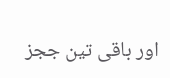اور باقی تین ججز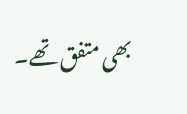بھی متفق تھے۔